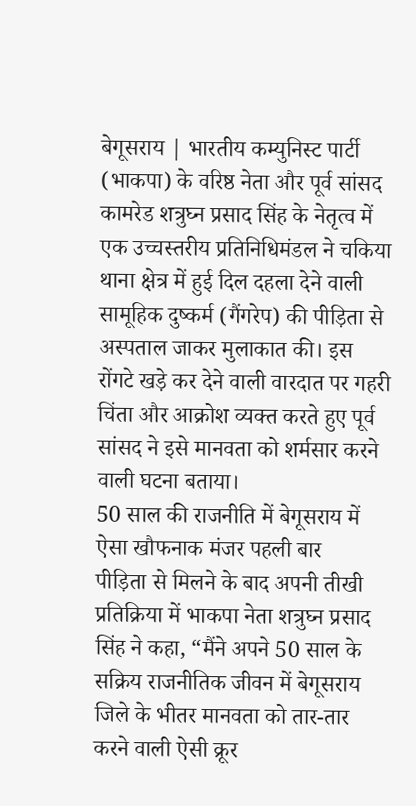बेगूसराय | भारतीय कम्युनिस्ट पार्टी (भाकपा) के वरिष्ठ नेता और पूर्व सांसद कामरेड शत्रुघ्न प्रसाद सिंह के नेतृत्व में एक उच्चस्तरीय प्रतिनिधिमंडल ने चकिया थाना क्षेत्र में हुई दिल दहला देने वाली सामूहिक दुष्कर्म (गैंगरेप) की पीड़िता से अस्पताल जाकर मुलाकात की। इस रोंगटे खड़े कर देने वाली वारदात पर गहरी चिंता और आक्रोश व्यक्त करते हुए पूर्व सांसद ने इसे मानवता को शर्मसार करने वाली घटना बताया।
50 साल की राजनीति में बेगूसराय में ऐसा खौफनाक मंजर पहली बार
पीड़िता से मिलने के बाद अपनी तीखी प्रतिक्रिया में भाकपा नेता शत्रुघ्न प्रसाद सिंह ने कहा, “मैंने अपने 50 साल के सक्रिय राजनीतिक जीवन में बेगूसराय जिले के भीतर मानवता को तार-तार करने वाली ऐसी क्रूर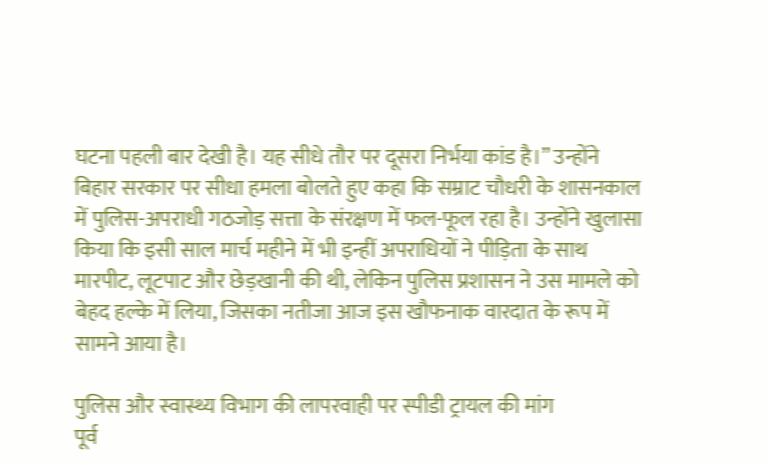घटना पहली बार देखी है। यह सीधे तौर पर दूसरा निर्भया कांड है।” उन्होंने बिहार सरकार पर सीधा हमला बोलते हुए कहा कि सम्राट चौधरी के शासनकाल में पुलिस-अपराधी गठजोड़ सत्ता के संरक्षण में फल-फूल रहा है। उन्होंने खुलासा किया कि इसी साल मार्च महीने में भी इन्हीं अपराधियों ने पीड़िता के साथ मारपीट, लूटपाट और छेड़खानी की थी, लेकिन पुलिस प्रशासन ने उस मामले को बेहद हल्के में लिया, जिसका नतीजा आज इस खौफनाक वारदात के रूप में सामने आया है।

पुलिस और स्वास्थ्य विभाग की लापरवाही पर स्पीडी ट्रायल की मांग
पूर्व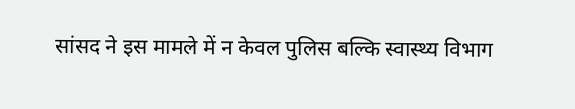सांसद ने इस मामले में न केवल पुलिस बल्कि स्वास्थ्य विभाग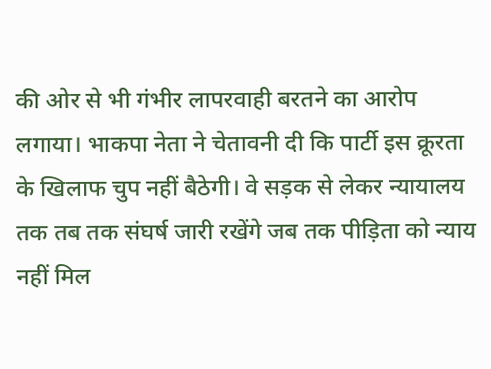की ओर से भी गंभीर लापरवाही बरतने का आरोप लगाया। भाकपा नेता ने चेतावनी दी कि पार्टी इस क्रूरता के खिलाफ चुप नहीं बैठेगी। वे सड़क से लेकर न्यायालय तक तब तक संघर्ष जारी रखेंगे जब तक पीड़िता को न्याय नहीं मिल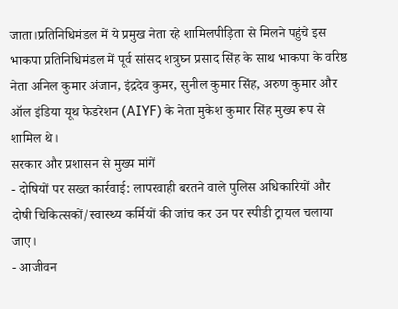जाता।प्रतिनिधिमंडल में ये प्रमुख नेता रहे शामिलपीड़िता से मिलने पहुंचे इस भाकपा प्रतिनिधिमंडल में पूर्व सांसद शत्रुघ्न प्रसाद सिंह के साथ भाकपा के वरिष्ठ नेता अनिल कुमार अंजान, इंद्रदेव कुमर, सुनील कुमार सिंह, अरुण कुमार और ऑल इंडिया यूथ फेडरेशन (AIYF) के नेता मुकेश कुमार सिंह मुख्य रूप से शामिल थे।
सरकार और प्रशासन से मुख्य मांगें
- दोषियों पर सख्त कार्रवाई: लापरवाही बरतने वाले पुलिस अधिकारियों और दोषी चिकित्सकों/स्वास्थ्य कर्मियों की जांच कर उन पर स्पीडी ट्रायल चलाया जाए।
- आजीवन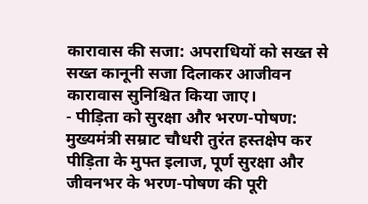कारावास की सजा: अपराधियों को सख्त से सख्त कानूनी सजा दिलाकर आजीवन कारावास सुनिश्चित किया जाए।
- पीड़िता को सुरक्षा और भरण-पोषण: मुख्यमंत्री सम्राट चौधरी तुरंत हस्तक्षेप कर पीड़िता के मुफ्त इलाज, पूर्ण सुरक्षा और जीवनभर के भरण-पोषण की पूरी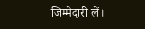जिम्मेदारी लें।